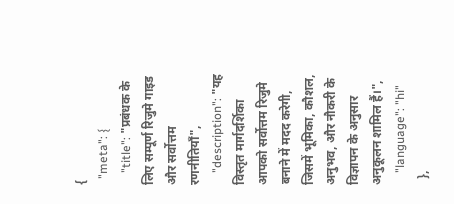{
  "meta": {
    "title": "प्रबंधक के लिए सम्पूर्ण रिजुमे गाइड और सर्वोत्तम रणनीतियाँ",
    "description": "यह विस्तृत मार्गदर्शिका आपको सर्वोत्तम रिजुमे बनाने में मदद करेगी, जिसमें भूमिका, कौशल, अनुभव, और नौकरी के विज्ञापन के अनुसार अनुकूलन शामिल हैं।",
    "language": "hi"
  },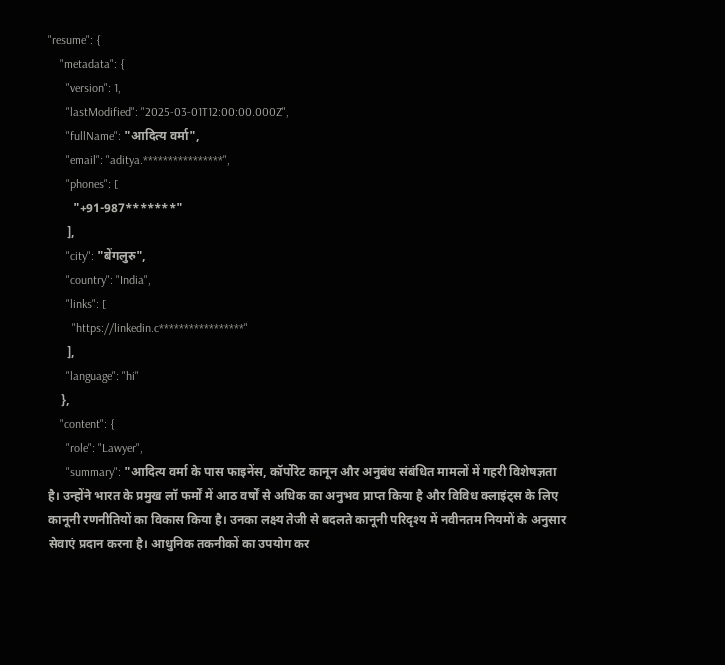"resume": {
    "metadata": {
      "version": 1,
      "lastModified": "2025-03-01T12:00:00.000Z",
      "fullName": "आदित्य वर्मा",
      "email": "aditya.****************",
      "phones": [
        "+91-987*******"
      ],
      "city": "बेंगलुरु",
      "country": "India",
      "links": [
        "https://linkedin.c*****************"
      ],
      "language": "hi"
    },
    "content": {
      "role": "Lawyer",
      "summary": "आदित्य वर्मा के पास फाइनेंस, कॉर्पोरेट कानून और अनुबंध संबंधित मामलों में गहरी विशेषज्ञता है। उन्होंने भारत के प्रमुख लॉ फर्मों में आठ वर्षों से अधिक का अनुभव प्राप्त किया है और विविध क्लाइंट्स के लिए कानूनी रणनीतियों का विकास किया है। उनका लक्ष्य तेजी से बदलते कानूनी परिदृश्य में नवीनतम नियमों के अनुसार सेवाएं प्रदान करना है। आधुनिक तकनीकों का उपयोग कर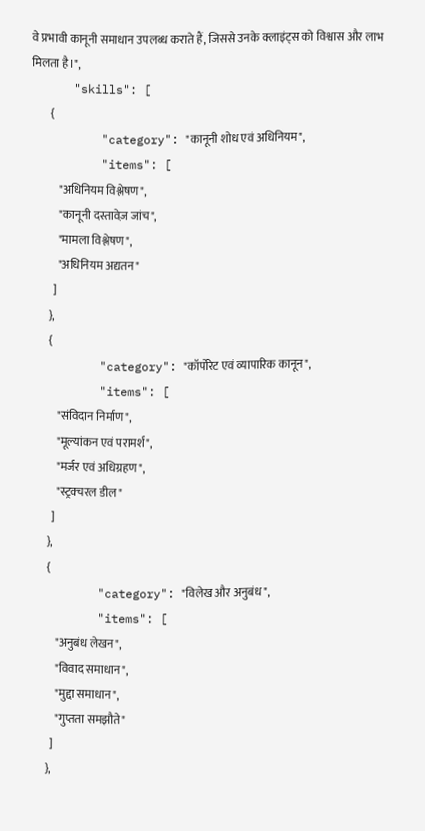वे प्रभावी कानूनी समाधान उपलब्ध कराते हैं, जिससे उनके क्लाइंट्स को विश्वास और लाभ मिलता है।",
      "skills": [
        {
          "category": "कानूनी शोध एवं अधिनियम",
          "items": [
            "अधिनियम विश्लेषण",
            "कानूनी दस्तावेज़ जांच",
            "मामला विश्लेषण",
            "अधिनियम अद्यतन"
          ]
        },
        {
          "category": "कॉर्पोरेट एवं व्यापारिक कानून",
          "items": [
            "संविदान निर्माण",
            "मूल्यांकन एवं परामर्श",
            "मर्जर एवं अधिग्रहण",
            "स्ट्रक्चरल डील"
          ]
        },
        {
          "category": "विलेख और अनुबंध",
          "items": [
            "अनुबंध लेखन",
            "विवाद समाधान",
            "मुद्दा समाधान",
            "गुप्तता समझौते"
          ]
        },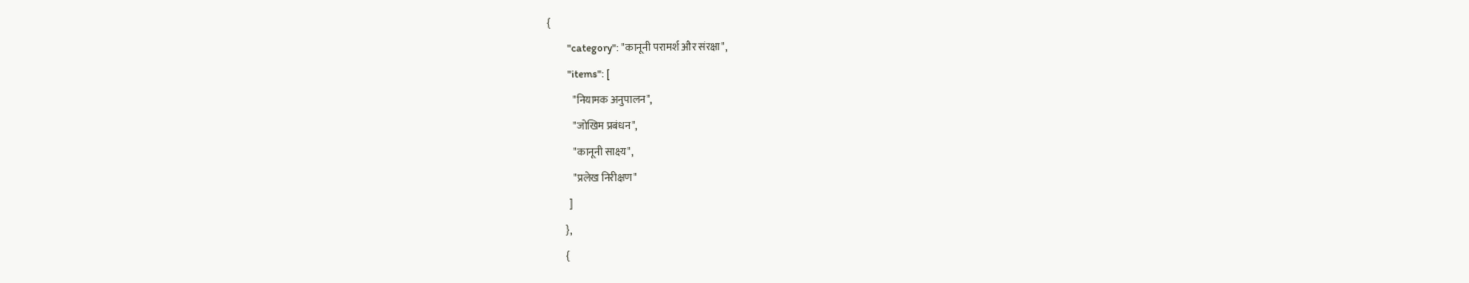{
          "category": "कानूनी परामर्श और संरक्षा",
          "items": [
            "नियामक अनुपालन",
            "जोखिम प्रबंधन",
            "कानूनी साक्ष्य",
            "प्रलेख निरीक्षण"
          ]
        },
        {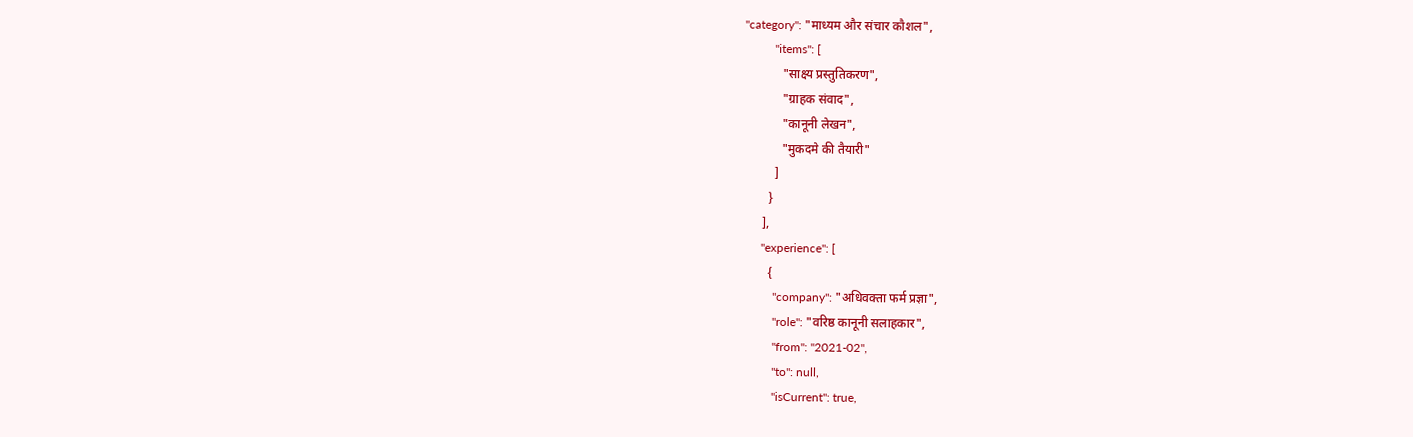"category": "माध्यम और संचार कौशल",
          "items": [
            "साक्ष्य प्रस्तुतिकरण",
            "ग्राहक संवाद",
            "कानूनी लेखन",
            "मुकदमे की तैयारी"
          ]
        }
      ],
      "experience": [
        {
          "company": "अधिवक्ता फर्म प्रज्ञा",
          "role": "वरिष्ठ कानूनी सलाहकार",
          "from": "2021-02",
          "to": null,
          "isCurrent": true,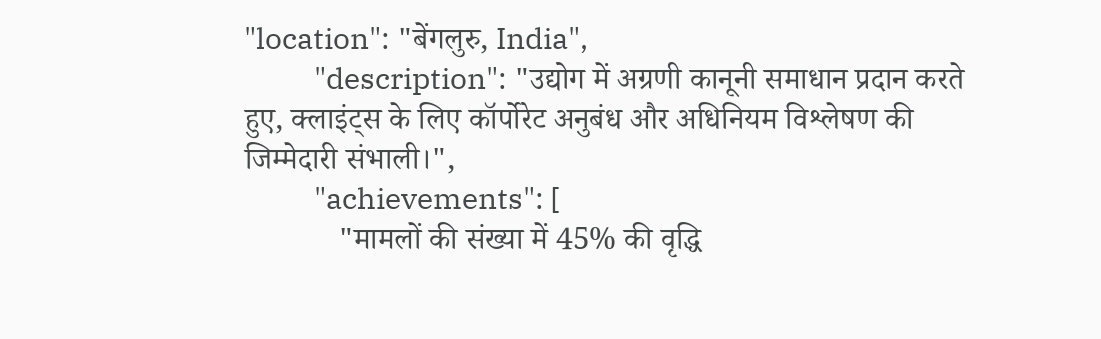"location": "बेंगलुरु, India",
          "description": "उद्योग में अग्रणी कानूनी समाधान प्रदान करते हुए, क्लाइंट्स के लिए कॉर्पोरेट अनुबंध और अधिनियम विश्लेषण की जिम्मेदारी संभाली।",
          "achievements": [
            "मामलों की संख्या में 45% की वृद्धि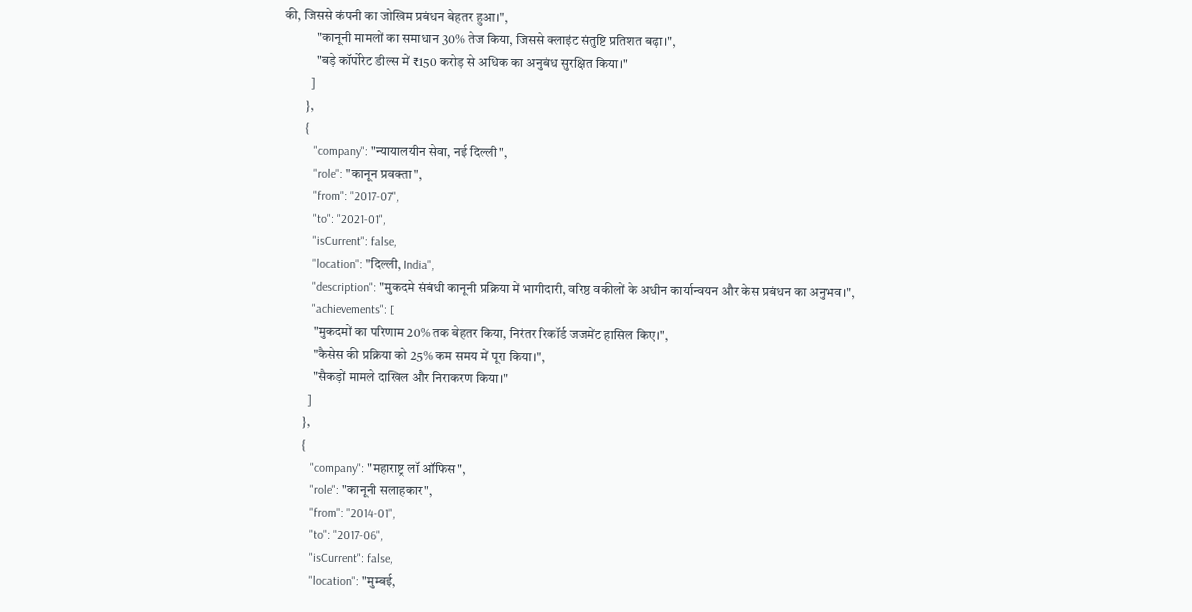की, जिससे कंपनी का जोखिम प्रबंधन बेहतर हुआ।",
            "कानूनी मामलों का समाधान 30% तेज किया, जिससे क्लाइंट संतुष्टि प्रतिशत बढ़ा।",
            "बड़े कॉर्पोरेट डील्स में ₹150 करोड़ से अधिक का अनुबंध सुरक्षित किया।"
          ]
        },
        {
          "company": "न्यायालयीन सेवा, नई दिल्ली",
          "role": "कानून प्रवक्ता",
          "from": "2017-07",
          "to": "2021-01",
          "isCurrent": false,
          "location": "दिल्ली, India",
          "description": "मुकदमे संबंधी कानूनी प्रक्रिया में भागीदारी, वरिष्ठ वकीलों के अधीन कार्यान्वयन और केस प्रबंधन का अनुभव।",
          "achievements": [
            "मुकदमों का परिणाम 20% तक बेहतर किया, निरंतर रिकॉर्ड जजमेंट हासिल किए।",
            "कैसेस की प्रक्रिया को 25% कम समय में पूरा किया।",
            "सैकड़ों मामले दाखिल और निराकरण किया।"
          ]
        },
        {
          "company": "महाराष्ट्र लॉ ऑफिस",
          "role": "कानूनी सलाहकार",
          "from": "2014-01",
          "to": "2017-06",
          "isCurrent": false,
          "location": "मुम्बई,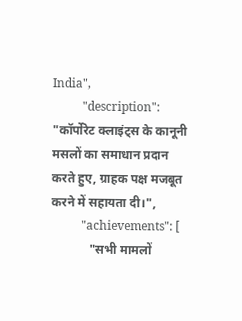India",
          "description": "कॉर्पोरेट क्लाइंट्स के कानूनी मसलों का समाधान प्रदान करते हुए, ग्राहक पक्ष मजबूत करने में सहायता दी।",
          "achievements": [
            "सभी मामलों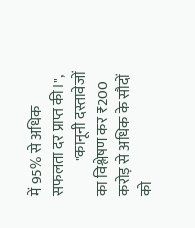में 95% से अधिक सफलता दर प्राप्त की।",
            "कानूनी दस्तावेजों का विश्लेषण कर ₹200 करोड़ से अधिक के सौदों को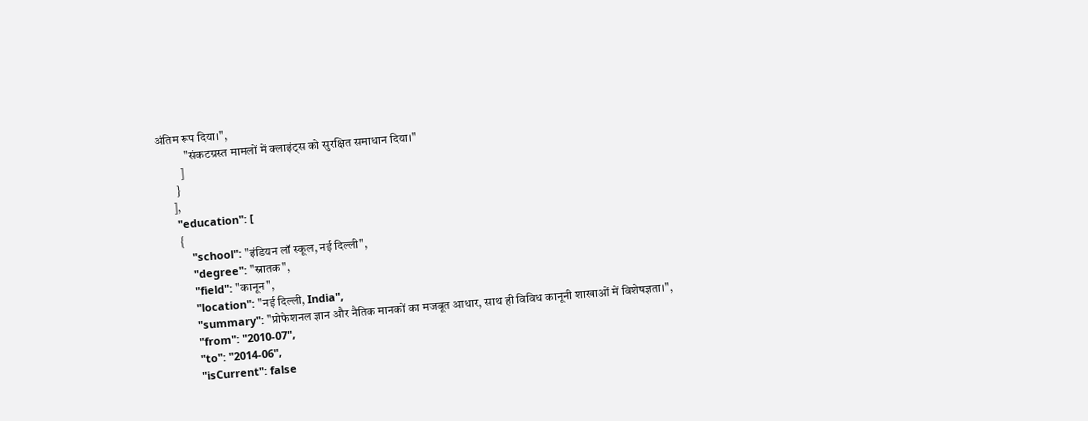अंतिम रूप दिया।",
            "संकटग्रस्त मामलों में क्लाइंट्स को सुरक्षित समाधान दिया।"
          ]
        }
      ],
      "education": [
        {
          "school": "इंडियन लॉ स्कूल, नई दिल्ली",
          "degree": "स्नातक",
          "field": "कानून",
          "location": "नई दिल्ली, India",
          "summary": "प्रोफेशनल ज्ञान और नैतिक मानकों का मजबूत आधार, साथ ही विविध कानूनी शाखाओं में विशेषज्ञता।",
          "from": "2010-07",
          "to": "2014-06",
          "isCurrent": false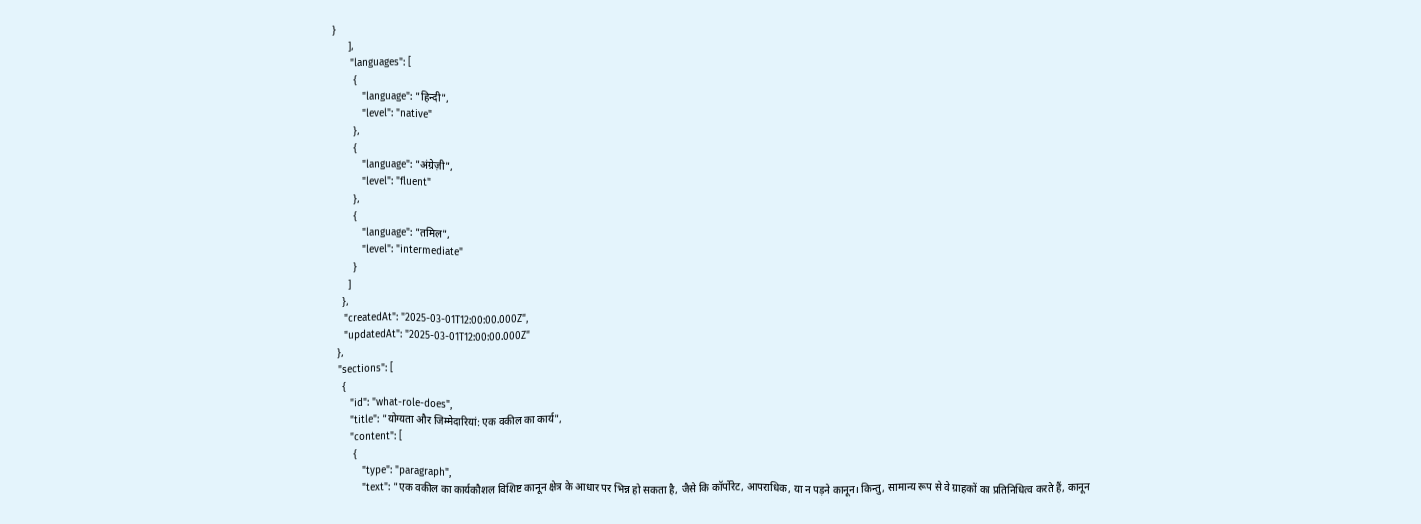}
      ],
      "languages": [
        {
          "language": "हिन्दी",
          "level": "native"
        },
        {
          "language": "अंग्रेज़ी",
          "level": "fluent"
        },
        {
          "language": "तमिल",
          "level": "intermediate"
        }
      ]
    },
    "createdAt": "2025-03-01T12:00:00.000Z",
    "updatedAt": "2025-03-01T12:00:00.000Z"
  },
  "sections": [
    {
      "id": "what-role-does",
      "title": "योग्यता और जिम्मेदारियां: एक वकील का कार्य",
      "content": [
        {
          "type": "paragraph",
          "text": "एक वकील का कार्यकौशल विशिष्ट कानून क्षेत्र के आधार पर भिन्न हो सकता है, जैसे कि कॉर्पोरेट, आपराधिक, या न पड़ने कानून। किन्तु, सामान्य रूप से वे ग्राहकों का प्रतिनिधित्व करते हैं, कानून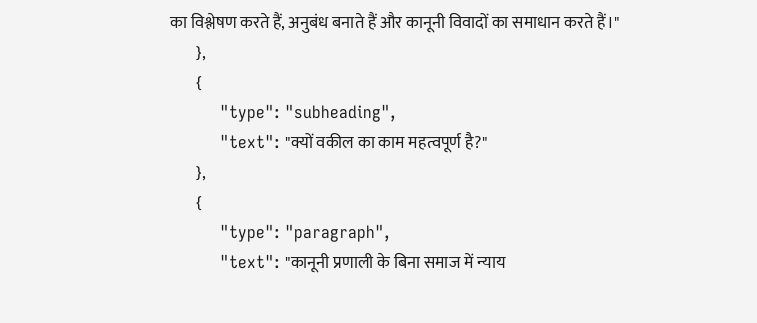का विश्लेषण करते हैं, अनुबंध बनाते हैं और कानूनी विवादों का समाधान करते हैं।"
        },
        {
          "type": "subheading",
          "text": "क्यों वकील का काम महत्वपूर्ण है?"
        },
        {
          "type": "paragraph",
          "text": "कानूनी प्रणाली के बिना समाज में न्याय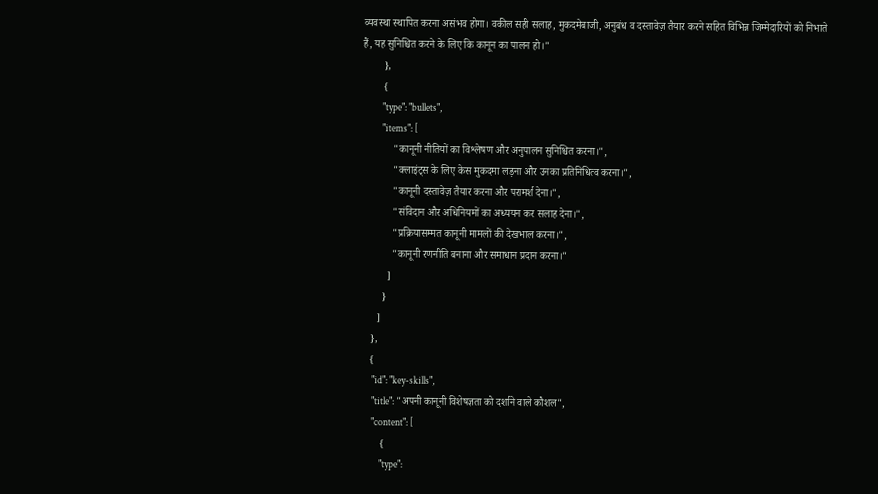व्यवस्था स्थापित करना असंभव होगा। वकील सही सलाह, मुकदमेबाजी, अनुबंध व दस्तावेज़ तैयार करने सहित विभिन्न जिम्मेदारियों को निभाते हैं, यह सुनिश्चित करने के लिए कि कानून का पालन हो।"
        },
        {
          "type": "bullets",
          "items": [
            "कानूनी नीतियों का विश्लेषण और अनुपालन सुनिश्चित करना।",
            "क्लाइंट्स के लिए केस मुकदमा लड़ना और उनका प्रतिनिधित्व करना।",
            "कानूनी दस्तावेज़ तैयार करना और परामर्श देना।",
            "संविदान और अधिनियमों का अध्ययन कर सलाह देना।",
            "प्रक्रियासम्मत कानूनी मामलों की देखभाल करना।",
            "कानूनी रणनीति बनाना और समाधान प्रदान करना।"
          ]
        }
      ]
    },
    {
      "id": "key-skills",
      "title": "अपनी कानूनी विशेषज्ञता को दर्शाने वाले कौशल",
      "content": [
        {
          "type":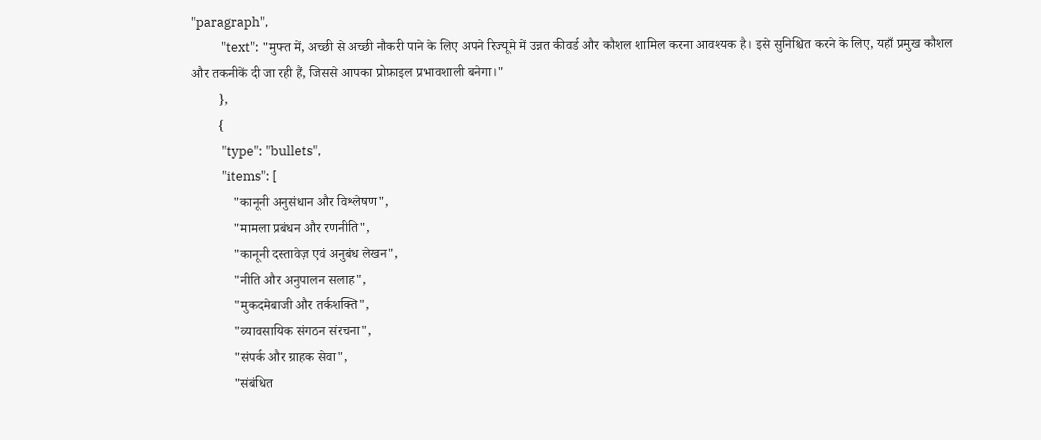"paragraph",
          "text": "मुफ्त में, अच्छी से अच्छी नौकरी पाने के लिए अपने रिज्यूमे में उन्नत कीवर्ड और कौशल शामिल करना आवश्यक है। इसे सुनिश्चित करने के लिए, यहाँ प्रमुख कौशल और तकनीकें दी जा रही हैं, जिससे आपका प्रोफ़ाइल प्रभावशाली बनेगा।"
        },
        {
          "type": "bullets",
          "items": [
            "कानूनी अनुसंधान और विश्लेषण",
            "मामला प्रबंधन और रणनीति",
            "कानूनी दस्तावेज़ एवं अनुबंध लेखन",
            "नीति और अनुपालन सलाह",
            "मुकदमेबाजी और तर्कशक्ति",
            "व्यावसायिक संगठन संरचना",
            "संपर्क और ग्राहक सेवा",
            "संबंधित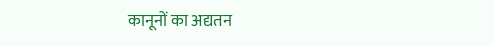कानूनों का अद्यतन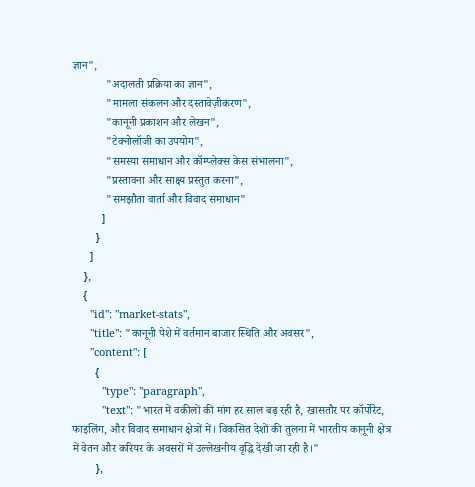ज्ञान",
            "अदालती प्रक्रिया का ज्ञान",
            "मामला संकलन और दस्तावेज़ीकरण",
            "कानूनी प्रकाशन और लेखन",
            "टेक्नोलॉजी का उपयोग",
            "समस्या समाधान और कॉम्प्लेक्स केस संभालना",
            "प्रस्तावना और साक्ष्य प्रस्तुत करना",
            "समझौता वार्ता और विवाद समाधान"
          ]
        }
      ]
    },
    {
      "id": "market-stats",
      "title": "कानूनी पेशे में वर्तमान बाजार स्थिति और अवसर",
      "content": [
        {
          "type": "paragraph",
          "text": "भारत में वकीलों की मांग हर साल बढ़ रही है, खासतौर पर कॉर्पोरेट, फाइलिंग, और विवाद समाधान क्षेत्रों में। विकसित देशों की तुलना में भारतीय कानूनी क्षेत्र में वेतन और करियर के अवसरों में उल्लेखनीय वृद्धि देखी जा रही है।"
        },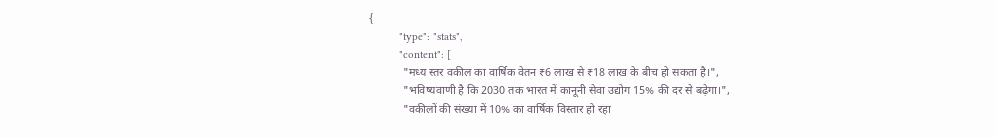{
          "type": "stats",
          "content": [
            "मध्य स्तर वकील का वार्षिक वेतन ₹6 लाख से ₹18 लाख के बीच हो सकता है।",
            "भविष्यवाणी है कि 2030 तक भारत में कानूनी सेवा उद्योग 15% की दर से बढ़ेगा।",
            "वकीलों की संख्या में 10% का वार्षिक विस्तार हो रहा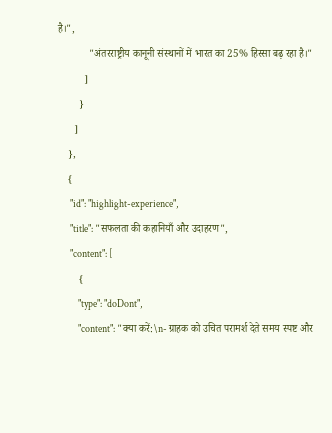है।",
            "अंतरराष्ट्रीय कानूनी संस्थानों में भारत का 25% हिस्सा बढ़ रहा है।"
          ]
        }
      ]
    },
    {
      "id": "highlight-experience",
      "title": "सफलता की कहानियाँ और उदाहरण",
      "content": [
        {
          "type": "doDont",
          "content": "क्या करें:\n- ग्राहक को उचित परामर्श देते समय स्पष्ट और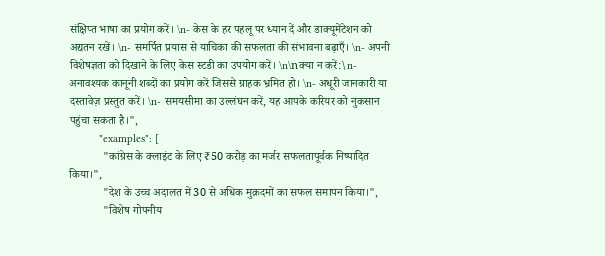संक्षिप्त भाषा का प्रयोग करें। \n- केस के हर पहलू पर ध्यान दें और डाक्यूमेंटेशन को अद्यतन रखें। \n- समर्पित प्रयास से याचिका की सफलता की संभावना बढ़ाएँ। \n- अपनी विशेषज्ञता को दिखाने के लिए केस स्टडी का उपयोग करें। \n\nक्या न करें:\n- अनावश्यक कानूनी शब्दों का प्रयोग करें जिससे ग्राहक भ्रमित हो। \n- अधूरी जानकारी या दस्तावेज़ प्रस्तुत करें। \n- समयसीमा का उल्लंघन करें, यह आपके करियर को नुकसान पहुंचा सकता है।",
          "examples": [
            "कांग्रेस के क्लाइंट के लिए ₹50 करोड़ का मर्जर सफलतापूर्वक निष्पादित किया।",
            "देश के उच्च अदालत में 30 से अधिक मुक़दमों का सफल समापन किया।",
            "विशेष गोपनीय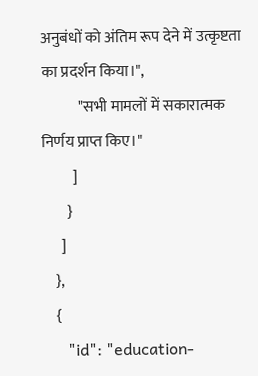अनुबंधों को अंतिम रूप देने में उत्कृष्टता का प्रदर्शन किया।",
            "सभी मामलों में सकारात्मक निर्णय प्राप्त किए।"
          ]
        }
      ]
    },
    {
      "id": "education-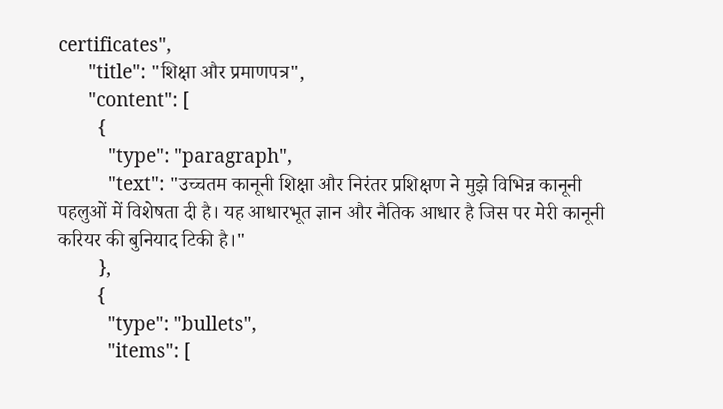certificates",
      "title": "शिक्षा और प्रमाणपत्र",
      "content": [
        {
          "type": "paragraph",
          "text": "उच्चतम कानूनी शिक्षा और निरंतर प्रशिक्षण ने मुझे विभिन्न कानूनी पहलुओं में विशेषता दी है। यह आधारभूत ज्ञान और नैतिक आधार है जिस पर मेरी कानूनी करियर की बुनियाद टिकी है।"
        },
        {
          "type": "bullets",
          "items": [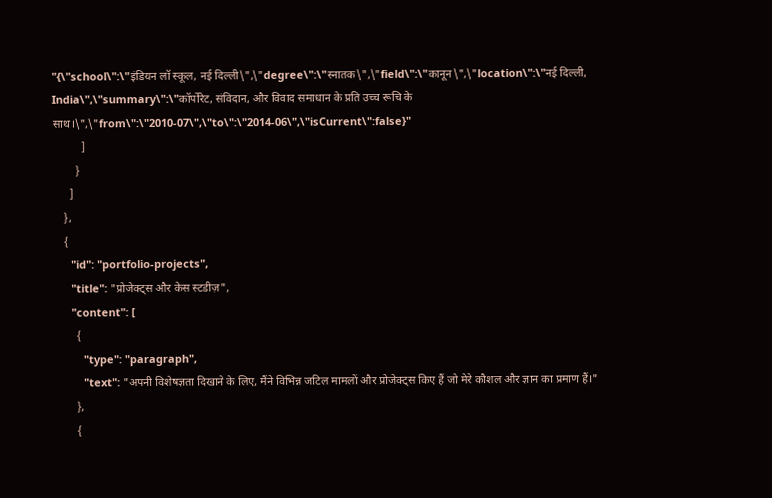"{\"school\":\"इंडियन लॉ स्कूल, नई दिल्ली\",\"degree\":\"स्नातक\",\"field\":\"कानून\",\"location\":\"नई दिल्ली, India\",\"summary\":\"कॉर्पोरेट, संविदान, और विवाद समाधान के प्रति उच्च रूचि के साथ।\",\"from\":\"2010-07\",\"to\":\"2014-06\",\"isCurrent\":false}"
          ]
        }
      ]
    },
    {
      "id": "portfolio-projects",
      "title": "प्रोजेक्ट्स और केस स्टडीज़",
      "content": [
        {
          "type": "paragraph",
          "text": "अपनी विशेषज्ञता दिखाने के लिए, मैंने विभिन्न जटिल मामलों और प्रोजेक्ट्स किए हैं जो मेरे कौशल और ज्ञान का प्रमाण हैं।"
        },
        {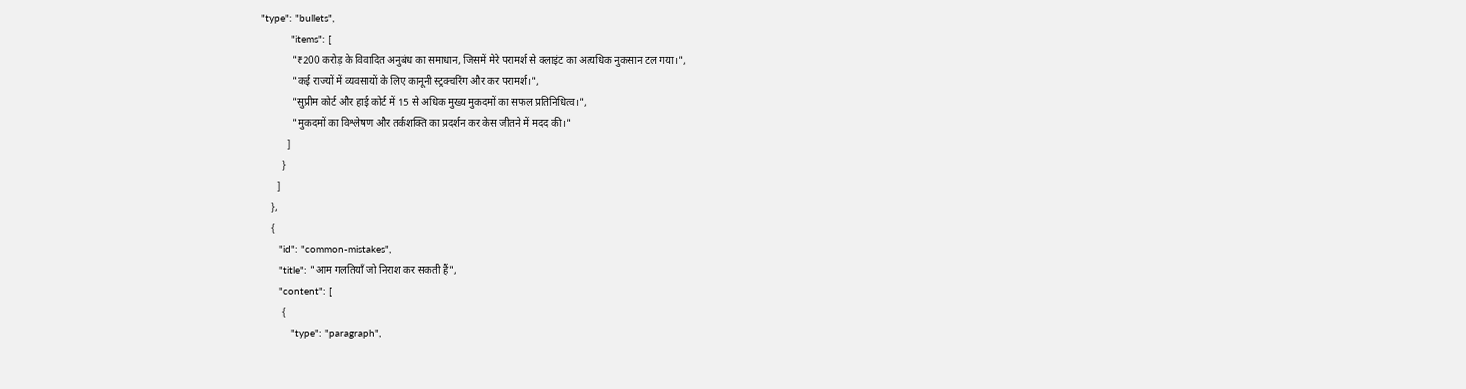"type": "bullets",
          "items": [
            "₹200 करोड़ के विवादित अनुबंध का समाधान, जिसमें मेरे परामर्श से क्लाइंट का अत्यधिक नुकसान टल गया।",
            "कई राज्यों में व्यवसायों के लिए कानूनी स्ट्रक्चरिंग और कर परामर्श।",
            "सुप्रीम कोर्ट और हाई कोर्ट में 15 से अधिक मुख्य मुकदमों का सफल प्रतिनिधित्व।",
            "मुकदमों का विश्लेषण और तर्कशक्ति का प्रदर्शन कर केस जीतने में मदद की।"
          ]
        }
      ]
    },
    {
      "id": "common-mistakes",
      "title": "आम गलतियाँ जो निराश कर सकती हैं",
      "content": [
        {
          "type": "paragraph",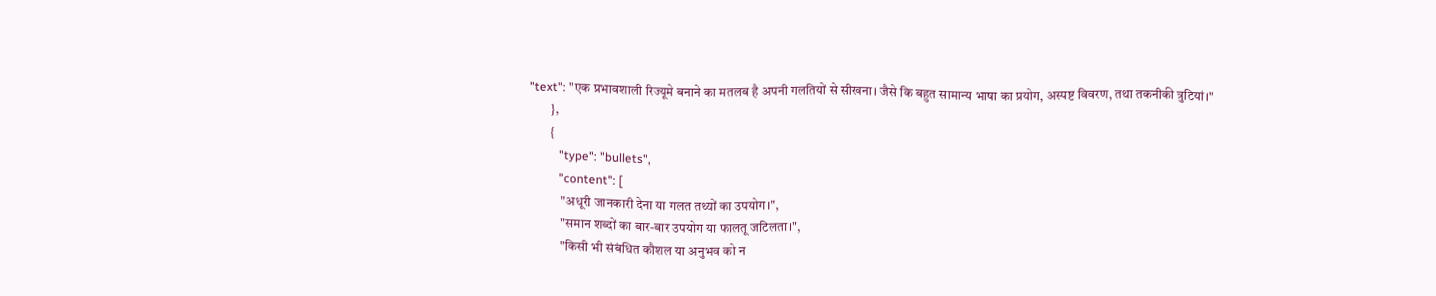"text": "एक प्रभावशाली रिज्यूमे बनाने का मतलब है अपनी गलतियों से सीखना। जैसे कि बहुत सामान्य भाषा का प्रयोग, अस्पष्ट विवरण, तथा तकनीकी त्रुटियां।"
        },
        {
          "type": "bullets",
          "content": [
            "अधूरी जानकारी देना या गलत तथ्यों का उपयोग।",
            "समान शब्दों का बार-बार उपयोग या फालतू जटिलता।",
            "किसी भी संबंधित कौशल या अनुभव को न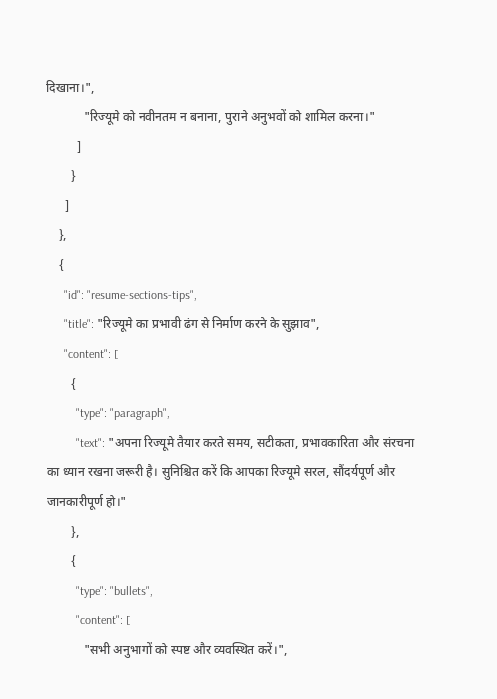दिखाना।",
            "रिज्यूमे को नवीनतम न बनाना, पुराने अनुभवों को शामिल करना।"
          ]
        }
      ]
    },
    {
      "id": "resume-sections-tips",
      "title": "रिज्यूमे का प्रभावी ढंग से निर्माण करने के सुझाव",
      "content": [
        {
          "type": "paragraph",
          "text": "अपना रिज्यूमे तैयार करते समय, सटीकता, प्रभावकारिता और संरचना का ध्यान रखना जरूरी है। सुनिश्चित करें कि आपका रिज्यूमे सरल, सौंदर्यपूर्ण और जानकारीपूर्ण हो।"
        },
        {
          "type": "bullets",
          "content": [
            "सभी अनुभागों को स्पष्ट और व्यवस्थित करें।",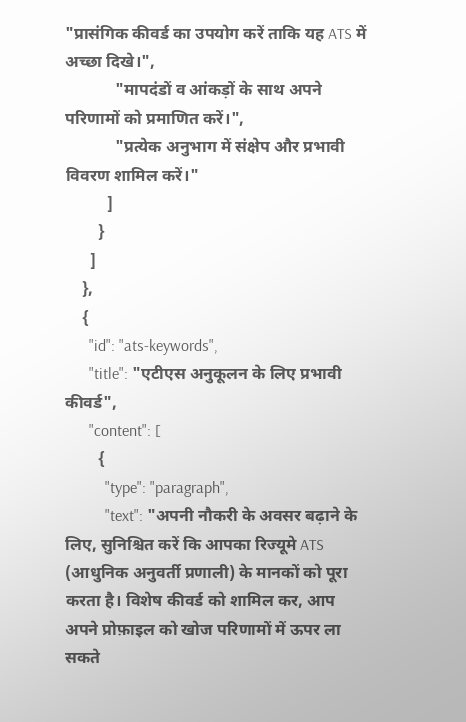"प्रासंगिक कीवर्ड का उपयोग करें ताकि यह ATS में अच्छा दिखे।",
            "मापदंडों व आंकड़ों के साथ अपने परिणामों को प्रमाणित करें।",
            "प्रत्येक अनुभाग में संक्षेप और प्रभावी विवरण शामिल करें।"
          ]
        }
      ]
    },
    {
      "id": "ats-keywords",
      "title": "एटीएस अनुकूलन के लिए प्रभावी कीवर्ड",
      "content": [
        {
          "type": "paragraph",
          "text": "अपनी नौकरी के अवसर बढ़ाने के लिए, सुनिश्चित करें कि आपका रिज्यूमे ATS (आधुनिक अनुवर्ती प्रणाली) के मानकों को पूरा करता है। विशेष कीवर्ड को शामिल कर, आप अपने प्रोफ़ाइल को खोज परिणामों में ऊपर ला सकते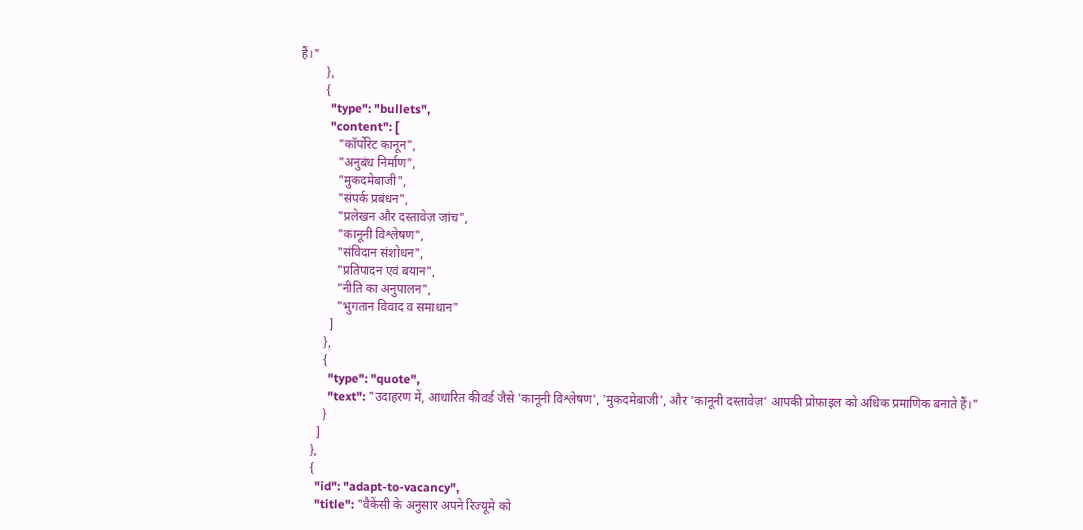हैं।"
        },
        {
          "type": "bullets",
          "content": [
            "कॉर्पोरेट कानून",
            "अनुबंध निर्माण",
            "मुकदमेबाजी",
            "संपर्क प्रबंधन",
            "प्रलेखन और दस्तावेज़ जांच",
            "कानूनी विश्लेषण",
            "संविदान संशोधन",
            "प्रतिपादन एवं बयान",
            "नीति का अनुपालन",
            "भुगतान विवाद व समाधान"
          ]
        },
        {
          "type": "quote",
          "text": "उदाहरण में, आधारित कीवर्ड जैसे 'कानूनी विश्लेषण', 'मुकदमेबाजी', और 'कानूनी दस्तावेज़' आपकी प्रोफ़ाइल को अधिक प्रमाणिक बनाते हैं।"
        }
      ]
    },
    {
      "id": "adapt-to-vacancy",
      "title": "वैकेंसी के अनुसार अपने रिज्यूमे को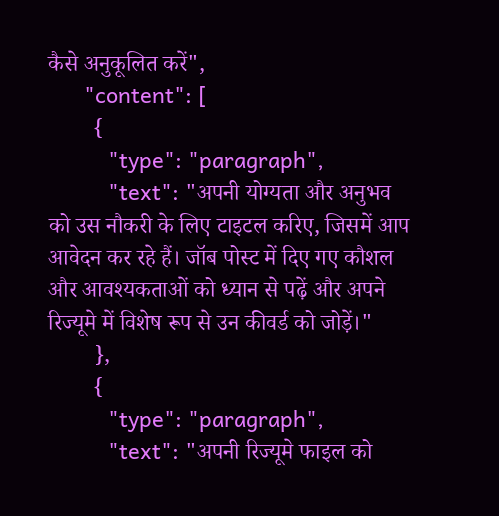कैसे अनुकूलित करें",
      "content": [
        {
          "type": "paragraph",
          "text": "अपनी योग्यता और अनुभव को उस नौकरी के लिए टाइटल करिए, जिसमें आप आवेदन कर रहे हैं। जॉब पोस्ट में दिए गए कौशल और आवश्यकताओं को ध्यान से पढ़ें और अपने रिज्यूमे में विशेष रूप से उन कीवर्ड को जोड़ें।"
        },
        {
          "type": "paragraph",
          "text": "अपनी रिज्यूमे फाइल को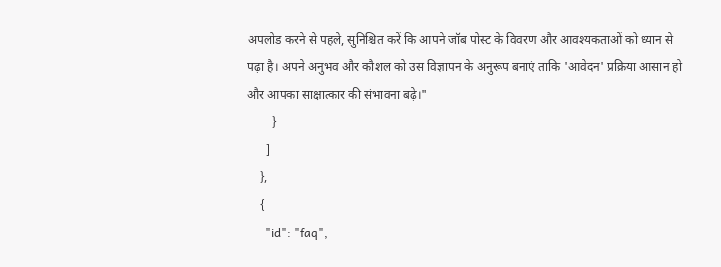अपलोड करने से पहले, सुनिश्चित करें कि आपने जॉब पोस्ट के विवरण और आवश्यकताओं को ध्यान से पढ़ा है। अपने अनुभव और कौशल को उस विज्ञापन के अनुरूप बनाएं ताकि 'आवेदन' प्रक्रिया आसान हो और आपका साक्षात्कार की संभावना बढ़े।"
        }
      ]
    },
    {
      "id": "faq",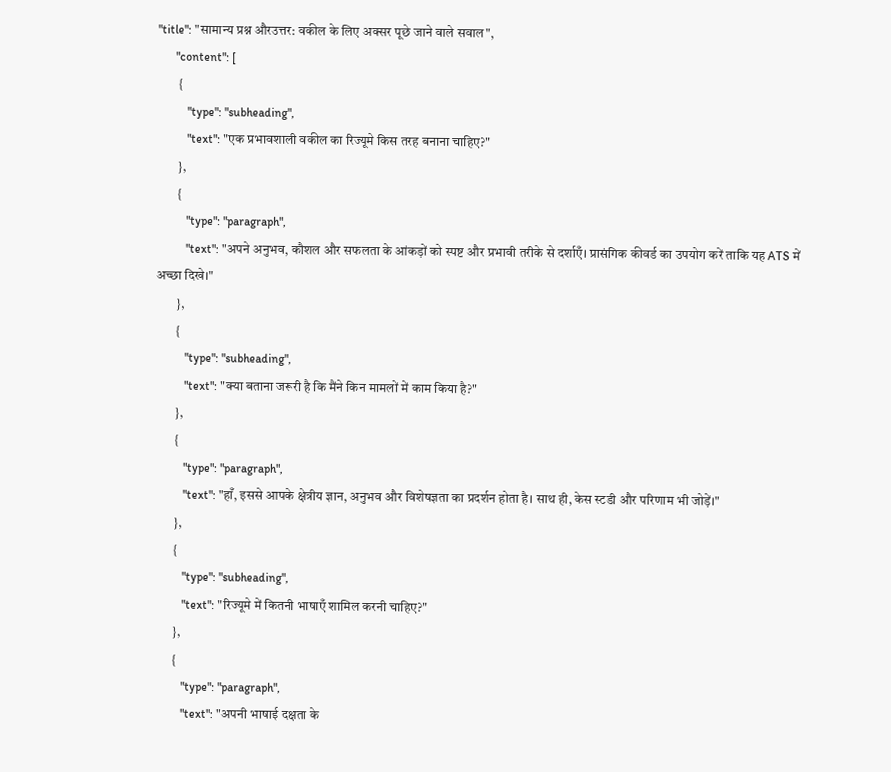"title": "सामान्य प्रश्न औरउत्तर: वकील के लिए अक्सर पूछे जाने वाले सवाल",
      "content": [
        {
          "type": "subheading",
          "text": "एक प्रभावशाली वकील का रिज्यूमे किस तरह बनाना चाहिए?"
        },
        {
          "type": "paragraph",
          "text": "अपने अनुभव, कौशल और सफलता के आंकड़ों को स्पष्ट और प्रभावी तरीके से दर्शाएँ। प्रासंगिक कीवर्ड का उपयोग करें ताकि यह ATS में अच्छा दिखे।"
        },
        {
          "type": "subheading",
          "text": "क्या बताना जरूरी है कि मैंने किन मामलों में काम किया है?"
        },
        {
          "type": "paragraph",
          "text": "हाँ, इससे आपके क्षेत्रीय ज्ञान, अनुभव और विशेषज्ञता का प्रदर्शन होता है। साथ ही, केस स्टडी और परिणाम भी जोड़ें।"
        },
        {
          "type": "subheading",
          "text": "रिज्यूमे में कितनी भाषाएँ शामिल करनी चाहिए?"
        },
        {
          "type": "paragraph",
          "text": "अपनी भाषाई दक्षता के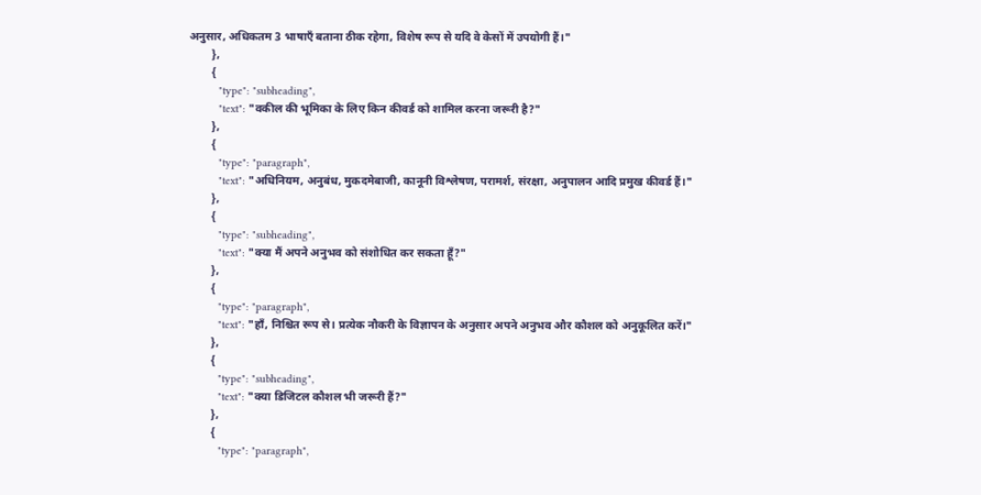अनुसार, अधिकतम 3 भाषाएँ बताना ठीक रहेगा, विशेष रूप से यदि वे केसों में उपयोगी हैं।"
        },
        {
          "type": "subheading",
          "text": "वकील की भूमिका के लिए किन कीवर्ड को शामिल करना जरूरी है?"
        },
        {
          "type": "paragraph",
          "text": "अधिनियम, अनुबंध, मुकदमेबाजी, कानूनी विश्लेषण, परामर्श, संरक्षा, अनुपालन आदि प्रमुख कीवर्ड हैं।"
        },
        {
          "type": "subheading",
          "text": "क्या मैं अपने अनुभव को संशोधित कर सकता हूँ?"
        },
        {
          "type": "paragraph",
          "text": "हाँ, निश्चित रूप से। प्रत्येक नौकरी के विज्ञापन के अनुसार अपने अनुभव और कौशल को अनुकूलित करें।"
        },
        {
          "type": "subheading",
          "text": "क्या डिजिटल कौशल भी जरूरी हैं?"
        },
        {
          "type": "paragraph",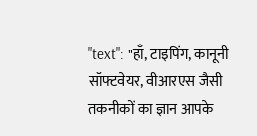"text": "हाँ, टाइपिंग, कानूनी सॉफ्टवेयर, वीआरएस जैसी तकनीकों का ज्ञान आपके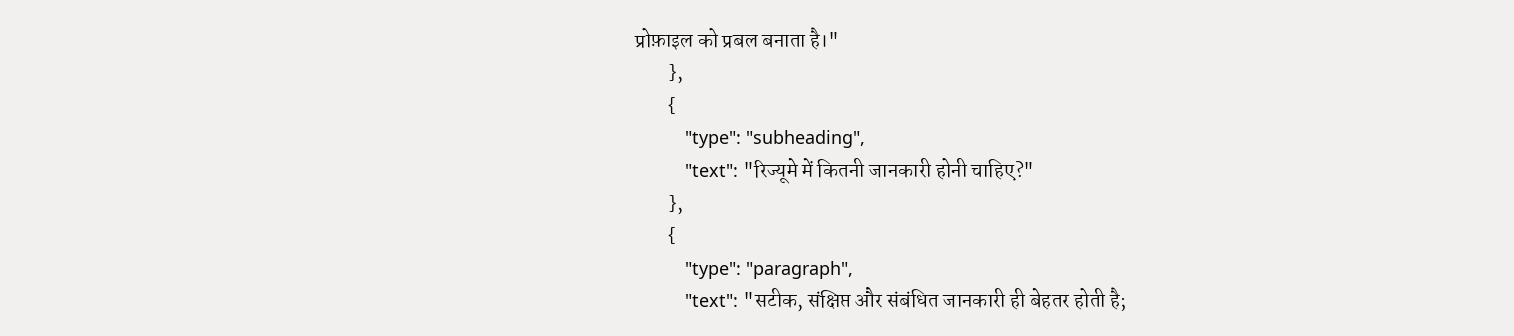प्रोफ़ाइल को प्रबल बनाता है।"
        },
        {
          "type": "subheading",
          "text": "रिज्यूमे में कितनी जानकारी होनी चाहिए?"
        },
        {
          "type": "paragraph",
          "text": "सटीक, संक्षिप्त और संबंधित जानकारी ही बेहतर होती है;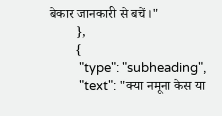बेकार जानकारी से बचें।"
        },
        {
          "type": "subheading",
          "text": "क्या नमूना केस या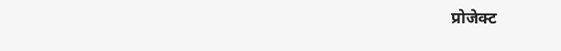प्रोजेक्ट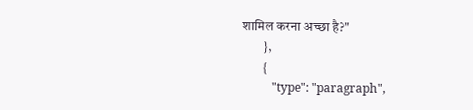शामिल करना अच्छा है?"
        },
        {
          "type": "paragraph",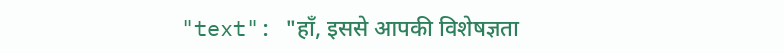"text": "हाँ, इससे आपकी विशेषज्ञता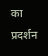का प्रदर्शन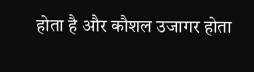होता है और कौशल उजागर होता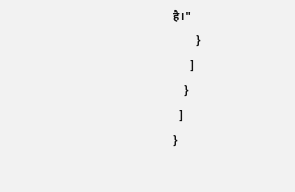है।"
        }
      ]
    }
  ]
}